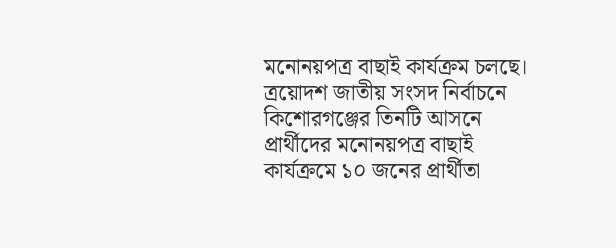মনোনয়পত্র বাছাই কার্যক্রম চলছে।
ত্রয়োদশ জাতীয় সংসদ নির্বাচনে কিশোরগঞ্জের তিনটি আসনে প্রার্থীদের মনোনয়পত্র বাছাই কার্যক্রমে ১০ জনের প্রার্থীতা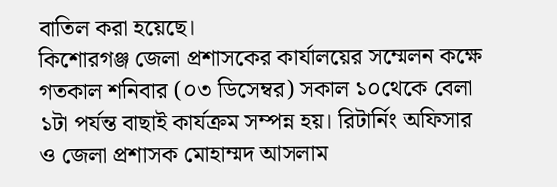বাতিল করা হয়েছে।
কিশোরগঞ্জ জেলা প্রশাসকের কার্যালয়ের সম্মেলন কক্ষে গতকাল শনিবার (০৩ ডিসেম্বর) সকাল ১০থেকে বেলা ১টা পর্যন্ত বাছাই কার্যক্রম সম্পন্ন হয়। রিটার্নিং অফিসার ও জেলা প্রশাসক মোহাম্মদ আসলাম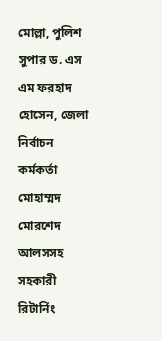মোল্লা, পুলিশ সুপার ড. এস এম ফরহাদ হোসেন, জেলা নির্বাচন কর্মকর্তা মোহাম্মদ মোরশেদ আলসসহ সহকারী রিটার্নিং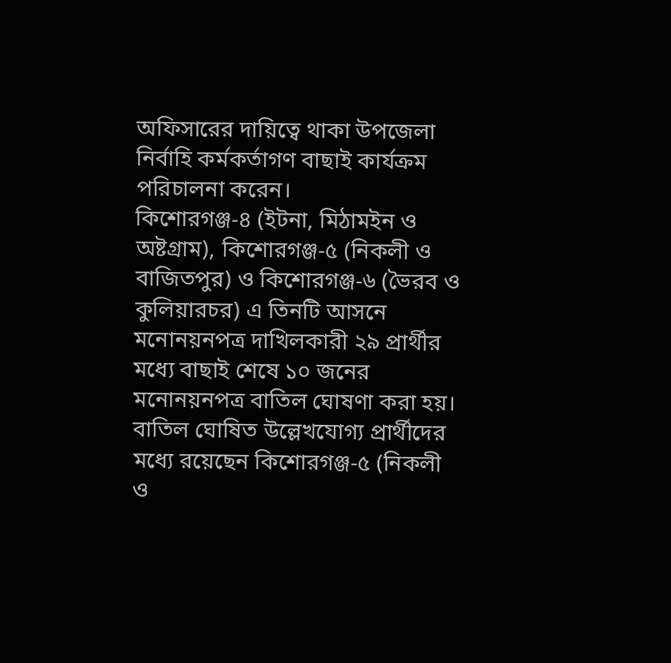অফিসারের দায়িত্বে থাকা উপজেলা নির্বাহি কর্মকর্তাগণ বাছাই কার্যক্রম পরিচালনা করেন।
কিশোরগঞ্জ-৪ (ইটনা, মিঠামইন ও অষ্টগ্রাম), কিশোরগঞ্জ-৫ (নিকলী ও বাজিতপুর) ও কিশোরগঞ্জ-৬ (ভৈরব ও কুলিয়ারচর) এ তিনটি আসনে মনোনয়নপত্র দাখিলকারী ২৯ প্রার্থীর মধ্যে বাছাই শেষে ১০ জনের মনোনয়নপত্র বাতিল ঘোষণা করা হয়।
বাতিল ঘোষিত উল্লেখযোগ্য প্রার্থীদের মধ্যে রয়েছেন কিশোরগঞ্জ-৫ (নিকলী ও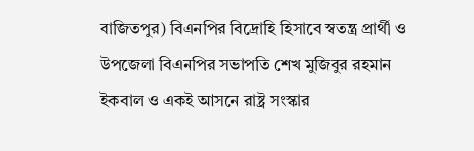বাজিতপুর) বিএনপির বিদ্রোহি হিসাবে স্বতন্ত্র প্রার্থী ও উপজেলা বিএনপির সভাপতি শেখ মুজিবুর রহমান ইকবাল ও একই আসনে রাষ্ট্র সংস্কার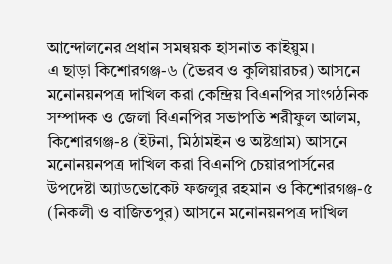আন্দোলনের প্রধান সমন্বয়ক হাসনাত কাইয়ুম।
এ ছাড়া কিশোরগঞ্জ-৬ (ভৈরব ও কুলিয়ারচর) আসনে মনোনয়নপত্র দাখিল করা কেন্দ্রিয় বিএনপির সাংগঠনিক সম্পাদক ও জেলা বিএনপির সভাপতি শরীফুল আলম, কিশোরগঞ্জ-৪ (ইটনা, মিঠামইন ও অষ্টগ্রাম) আসনে মনোনয়নপত্র দাখিল করা বিএনপি চেয়ারপার্সনের উপদেষ্টা অ্যাডভোকেট ফজলুর রহমান ও কিশোরগঞ্জ-৫ (নিকলী ও বাজিতপুর) আসনে মনোনয়নপত্র দাখিল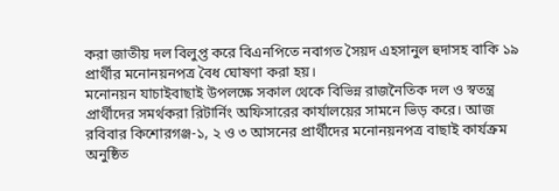করা জাতীয় দল বিলুপ্ত করে বিএনপিতে নবাগত সৈয়দ এহসানুল হুদাসহ বাকি ১৯ প্রার্থীর মনোনয়নপত্র বৈধ ঘোষণা করা হয়।
মনোনয়ন যাচাইবাছাই উপলক্ষে সকাল থেকে বিভিন্ন রাজনৈতিক দল ও স্বতন্ত্র প্রার্থীদের সমর্থকরা রিটার্নিং অফিসারের কার্যালয়ের সামনে ভিড় করে। আজ রবিবার কিশোরগঞ্জ-১, ২ ও ৩ আসনের প্রার্থীদের মনোনয়নপত্র বাছাই কার্যক্রম অনুষ্ঠিত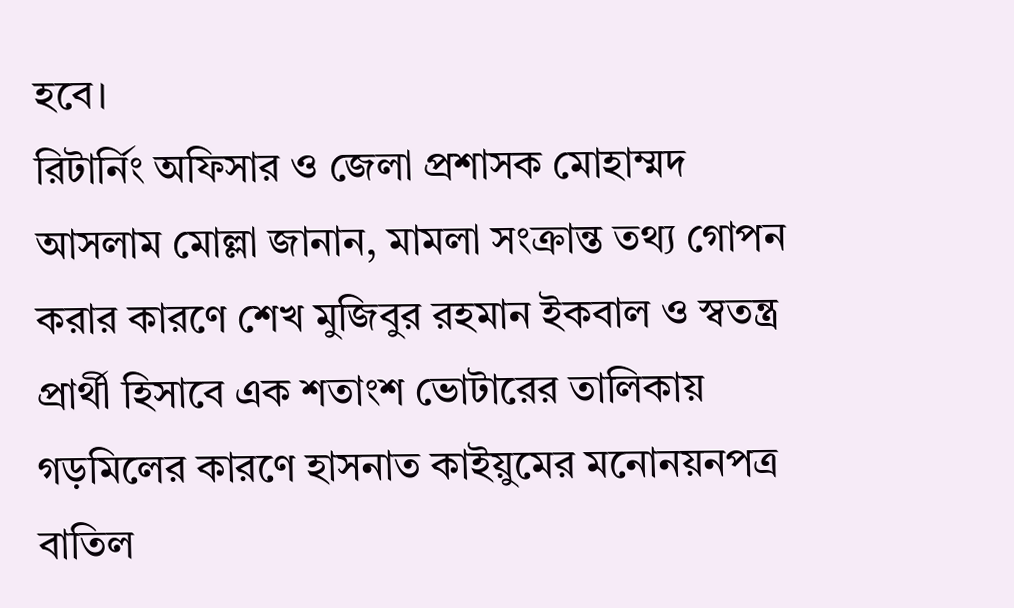হবে।
রিটার্নিং অফিসার ও জেলা প্রশাসক মোহাম্মদ আসলাম মোল্লা জানান, মামলা সংক্রান্ত তথ্য গোপন করার কারণে শেখ মুজিবুর রহমান ইকবাল ও স্বতন্ত্র প্রার্থী হিসাবে এক শতাংশ ভোটারের তালিকায় গড়মিলের কারণে হাসনাত কাইয়ুমের মনোনয়নপত্র বাতিল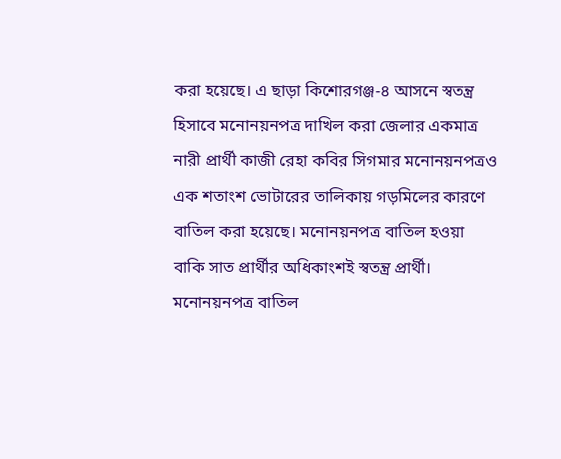করা হয়েছে। এ ছাড়া কিশোরগঞ্জ-৪ আসনে স্বতন্ত্র হিসাবে মনোনয়নপত্র দাখিল করা জেলার একমাত্র নারী প্রার্থী কাজী রেহা কবির সিগমার মনোনয়নপত্রও এক শতাংশ ভোটারের তালিকায় গড়মিলের কারণে বাতিল করা হয়েছে। মনোনয়নপত্র বাতিল হওয়া বাকি সাত প্রার্থীর অধিকাংশই স্বতন্ত্র প্রার্থী। মনোনয়নপত্র বাতিল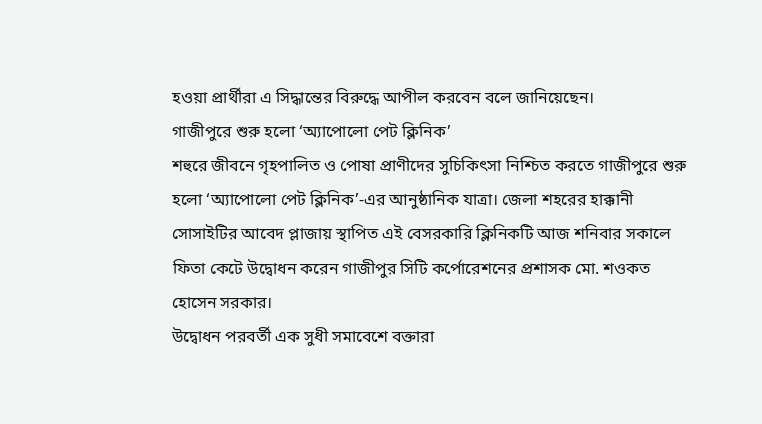হওয়া প্রার্থীরা এ সিদ্ধান্তের বিরুদ্ধে আপীল করবেন বলে জানিয়েছেন।
গাজীপুরে শুরু হলো ‘অ্যাপোলো পেট ক্লিনিক’
শহুরে জীবনে গৃহপালিত ও পোষা প্রাণীদের সুচিকিৎসা নিশ্চিত করতে গাজীপুরে শুরু হলো ‘অ্যাপোলো পেট ক্লিনিক’-এর আনুষ্ঠানিক যাত্রা। জেলা শহরের হাক্কানী সোসাইটির আবেদ প্লাজায় স্থাপিত এই বেসরকারি ক্লিনিকটি আজ শনিবার সকালে ফিতা কেটে উদ্বোধন করেন গাজীপুর সিটি কর্পোরেশনের প্রশাসক মো. শওকত হোসেন সরকার।
উদ্বোধন পরবর্তী এক সুধী সমাবেশে বক্তারা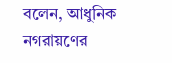বলেন, আধুনিক নগরায়ণের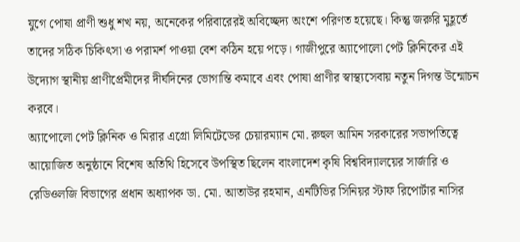যুগে পোষা প্রাণী শুধু শখ নয়, অনেকের পরিবারেরই অবিচ্ছেদ্য অংশে পরিণত হয়েছে। কিন্তু জরুরি মুহূর্তে তাদের সঠিক চিকিৎসা ও পরামর্শ পাওয়া বেশ কঠিন হয়ে পড়ে। গাজীপুরে অ্যাপোলো পেট ক্লিনিকের এই উদ্যোগ স্থানীয় প্রাণীপ্রেমীদের দীর্ঘদিনের ভোগান্তি কমাবে এবং পোষা প্রাণীর স্বাস্থ্যসেবায় নতুন দিগন্ত উন্মোচন করবে।
অ্যাপোলো পেট ক্লিনিক ও মিরার এগ্রো লিমিটেডের চেয়ারম্যান মো. রুহুল আমিন সরকারের সভাপতিত্বে আয়োজিত অনুষ্ঠানে বিশেষ অতিথি হিসেবে উপস্থিত ছিলেন বাংলাদেশ কৃষি বিশ্ববিদ্যালয়ের সার্জারি ও রেডিওলজি বিভাগের প্রধান অধ্যাপক ডা. মো. আতাউর রহমান, এনটিভির সিনিয়র স্টাফ রিপোর্টার নাসির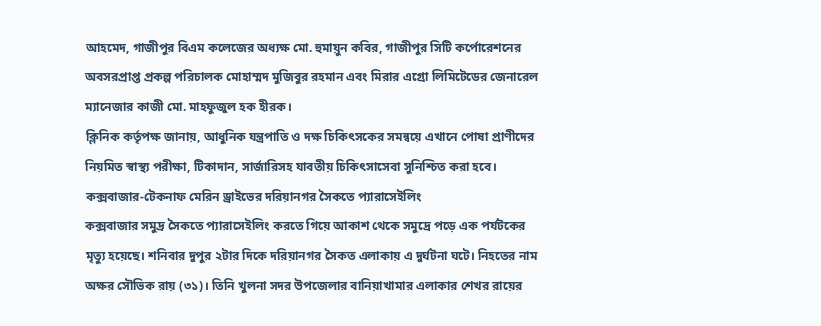আহমেদ, গাজীপুর বিএম কলেজের অধ্যক্ষ মো. হুমায়ুন কবির, গাজীপুর সিটি কর্পোরেশনের অবসরপ্রাপ্ত প্রকল্প পরিচালক মোহাম্মদ মুজিবুর রহমান এবং মিরার এগ্রো লিমিটেডের জেনারেল ম্যানেজার কাজী মো. মাহফুজুল হক হীরক।
ক্লিনিক কর্তৃপক্ষ জানায়, আধুনিক যন্ত্রপাতি ও দক্ষ চিকিৎসকের সমন্বয়ে এখানে পোষা প্রাণীদের নিয়মিত স্বাস্থ্য পরীক্ষা, টিকাদান, সার্জারিসহ যাবতীয় চিকিৎসাসেবা সুনিশ্চিত করা হবে।
কক্সবাজার-টেকনাফ মেরিন ড্রাইভের দরিয়ানগর সৈকতে প্যারাসেইলিং
কক্সবাজার সমুদ্র সৈকতে প্যারাসেইলিং করতে গিয়ে আকাশ থেকে সমুদ্রে পড়ে এক পর্যটকের মৃত্যু হয়েছে। শনিবার দুপুর ২টার দিকে দরিয়ানগর সৈকত এলাকায় এ দুর্ঘটনা ঘটে। নিহতের নাম অক্ষর সৌভিক রায় (৩১)। তিনি খুলনা সদর উপজেলার বানিয়াখামার এলাকার শেখর রায়ের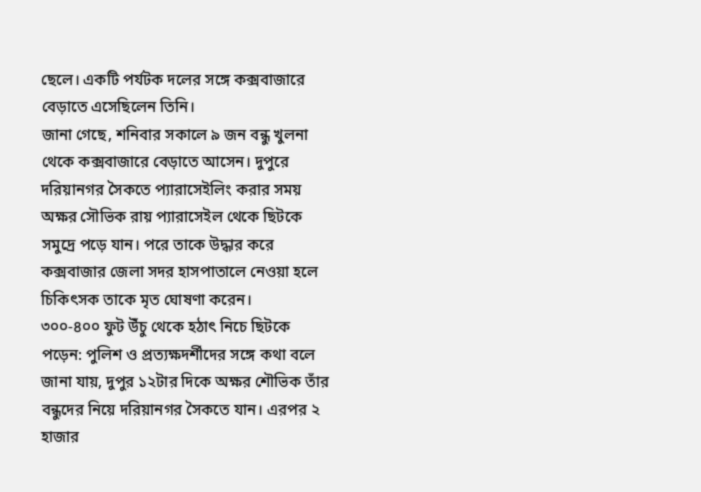ছেলে। একটি পর্যটক দলের সঙ্গে কক্সবাজারে বেড়াতে এসেছিলেন তিনি।
জানা গেছে, শনিবার সকালে ৯ জন বন্ধু খুলনা থেকে কক্সবাজারে বেড়াতে আসেন। দুপুরে দরিয়ানগর সৈকতে প্যারাসেইলিং করার সময় অক্ষর সৌভিক রায় প্যারাসেইল থেকে ছিটকে সমুদ্রে পড়ে যান। পরে তাকে উদ্ধার করে কক্সবাজার জেলা সদর হাসপাতালে নেওয়া হলে চিকিৎসক তাকে মৃত ঘোষণা করেন।
৩০০-৪০০ ফুট উঁচু থেকে হঠাৎ নিচে ছিটকে পড়েন: পুলিশ ও প্রত্যক্ষদর্শীদের সঙ্গে কথা বলে জানা যায়, দুপুর ১২টার দিকে অক্ষর শৌভিক তাঁর বন্ধুদের নিয়ে দরিয়ানগর সৈকতে যান। এরপর ২ হাজার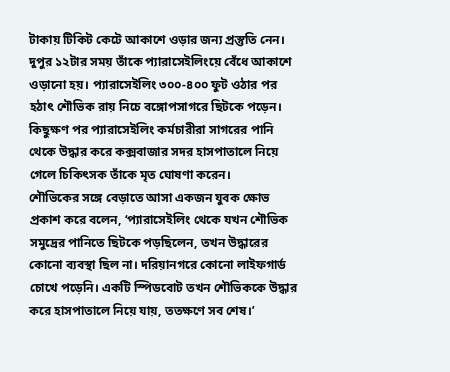টাকায় টিকিট কেটে আকাশে ওড়ার জন্য প্রস্তুতি নেন। দুপুর ১২টার সময় তাঁকে প্যারাসেইলিংয়ে বেঁধে আকাশে ওড়ানো হয়। প্যারাসেইলিং ৩০০-৪০০ ফুট ওঠার পর হঠাৎ শৌভিক রায় নিচে বঙ্গোপসাগরে ছিটকে পড়েন। কিছুক্ষণ পর প্যারাসেইলিং কর্মচারীরা সাগরের পানি থেকে উদ্ধার করে কক্সবাজার সদর হাসপাতালে নিয়ে গেলে চিকিৎসক তাঁকে মৃত ঘোষণা করেন।
শৌভিকের সঙ্গে বেড়াতে আসা একজন যুবক ক্ষোভ প্রকাশ করে বলেন, ‘প্যারাসেইলিং থেকে যখন শৌভিক সমুদ্রের পানিতে ছিটকে পড়ছিলেন, তখন উদ্ধারের কোনো ব্যবস্থা ছিল না। দরিয়ানগরে কোনো লাইফগার্ড চোখে পড়েনি। একটি স্পিডবোট তখন শৌভিককে উদ্ধার করে হাসপাতালে নিয়ে যায়, ততক্ষণে সব শেষ।’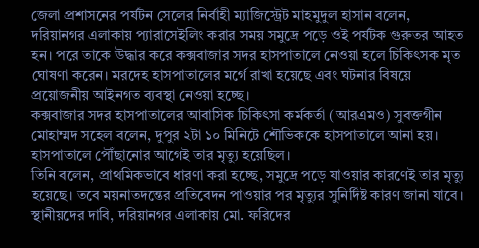জেলা প্রশাসনের পর্যটন সেলের নির্বাহী ম্যাজিস্ট্রেট মাহমুদুল হাসান বলেন, দরিয়ানগর এলাকায় প্যারাসেইলিং করার সময় সমুদ্রে পড়ে ওই পর্যটক গুরুতর আহত হন। পরে তাকে উদ্ধার করে কক্সবাজার সদর হাসপাতালে নেওয়া হলে চিকিৎসক মৃত ঘোষণা করেন। মরদেহ হাসপাতালের মর্গে রাখা হয়েছে এবং ঘটনার বিষয়ে প্রয়োজনীয় আইনগত ব্যবস্থা নেওয়া হচ্ছে।
কক্সবাজার সদর হাসপাতালের আবাসিক চিকিৎসা কর্মকর্তা (আরএমও) সুবক্তগীন মোহাম্মদ সহেল বলেন, দুপুর ২টা ১০ মিনিটে শৌভিককে হাসপাতালে আনা হয়। হাসপাতালে পৌঁছানোর আগেই তার মৃত্যু হয়েছিল।
তিনি বলেন, প্রাথমিকভাবে ধারণা করা হচ্ছে, সমুদ্রে পড়ে যাওয়ার কারণেই তার মৃত্যু হয়েছে। তবে ময়নাতদন্তের প্রতিবেদন পাওয়ার পর মৃত্যুর সুনির্দিষ্ট কারণ জানা যাবে।
স্থানীয়দের দাবি, দরিয়ানগর এলাকায় মো. ফরিদের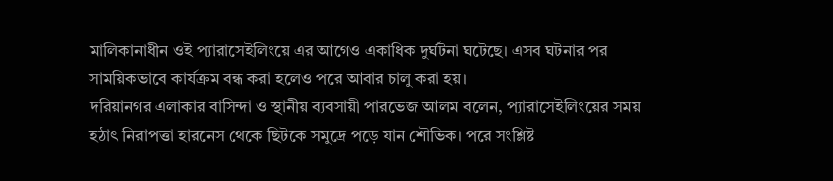মালিকানাধীন ওই প্যারাসেইলিংয়ে এর আগেও একাধিক দুর্ঘটনা ঘটেছে। এসব ঘটনার পর সাময়িকভাবে কার্যক্রম বন্ধ করা হলেও পরে আবার চালু করা হয়।
দরিয়ানগর এলাকার বাসিন্দা ও স্থানীয় ব্যবসায়ী পারভেজ আলম বলেন, প্যারাসেইলিংয়ের সময় হঠাৎ নিরাপত্তা হারনেস থেকে ছিটকে সমুদ্রে পড়ে যান শৌভিক। পরে সংশ্লিষ্ট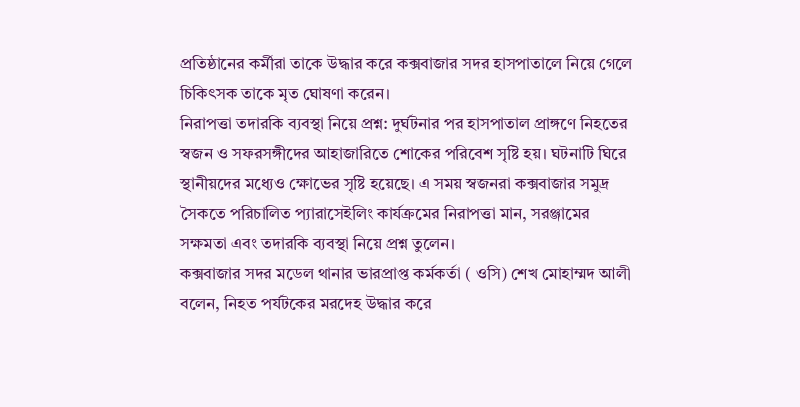প্রতিষ্ঠানের কর্মীরা তাকে উদ্ধার করে কক্সবাজার সদর হাসপাতালে নিয়ে গেলে চিকিৎসক তাকে মৃত ঘোষণা করেন।
নিরাপত্তা তদারকি ব্যবস্থা নিয়ে প্রশ্ন: দুর্ঘটনার পর হাসপাতাল প্রাঙ্গণে নিহতের স্বজন ও সফরসঙ্গীদের আহাজারিতে শোকের পরিবেশ সৃষ্টি হয়। ঘটনাটি ঘিরে স্থানীয়দের মধ্যেও ক্ষোভের সৃষ্টি হয়েছে। এ সময় স্বজনরা কক্সবাজার সমুদ্র সৈকতে পরিচালিত প্যারাসেইলিং কার্যক্রমের নিরাপত্তা মান, সরঞ্জামের সক্ষমতা এবং তদারকি ব্যবস্থা নিয়ে প্রশ্ন তুলেন।
কক্সবাজার সদর মডেল থানার ভারপ্রাপ্ত কর্মকর্তা ( ওসি) শেখ মোহাম্মদ আলী বলেন, নিহত পর্যটকের মরদেহ উদ্ধার করে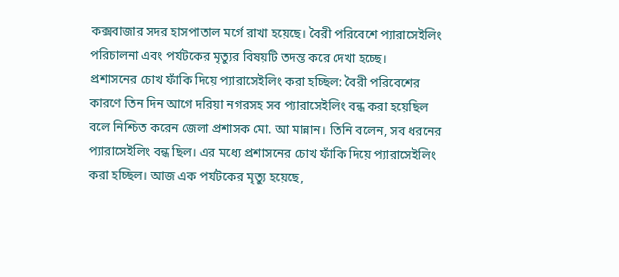কক্সবাজার সদর হাসপাতাল মর্গে রাখা হয়েছে। বৈরী পরিবেশে প্যারাসেইলিং পরিচালনা এবং পর্যটকের মৃত্যুর বিষয়টি তদন্ত করে দেখা হচ্ছে।
প্রশাসনের চোখ ফাঁকি দিয়ে প্যারাসেইলিং করা হচ্ছিল: বৈরী পরিবেশের কারণে তিন দিন আগে দরিয়া নগরসহ সব প্যারাসেইলিং বন্ধ করা হয়েছিল বলে নিশ্চিত করেন জেলা প্রশাসক মো. আ মান্নান। তিনি বলেন, সব ধরনের প্যারাসেইলিং বন্ধ ছিল। এর মধ্যে প্রশাসনের চোখ ফাঁকি দিয়ে প্যারাসেইলিং করা হচ্ছিল। আজ এক পর্যটকের মৃত্যু হয়েছে,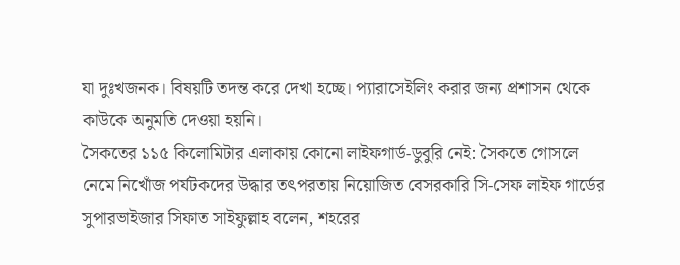যা দুঃখজনক। বিষয়টি তদন্ত করে দেখা হচ্ছে। প্যারাসেইলিং করার জন্য প্রশাসন থেকে কাউকে অনুমতি দেওয়া হয়নি।
সৈকতের ১১৫ কিলোমিটার এলাকায় কোনো লাইফগার্ড-ডুবুরি নেই: সৈকতে গোসলে নেমে নিখোঁজ পর্যটকদের উদ্ধার তৎপরতায় নিয়োজিত বেসরকারি সি-সেফ লাইফ গার্ডের সুপারভাইজার সিফাত সাইফুল্লাহ বলেন, শহরের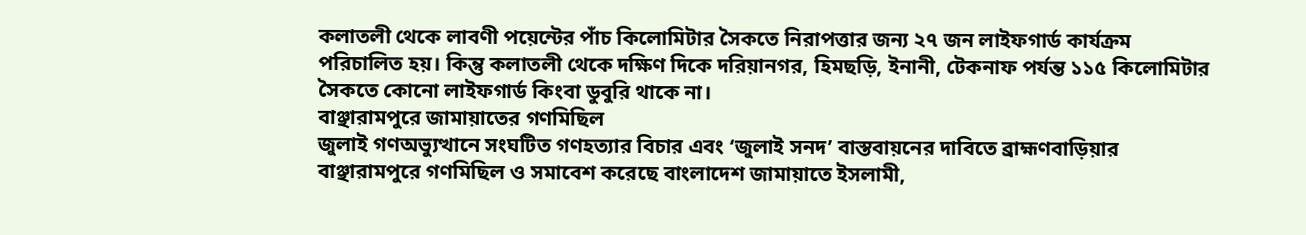কলাতলী থেকে লাবণী পয়েন্টের পাঁচ কিলোমিটার সৈকতে নিরাপত্তার জন্য ২৭ জন লাইফগার্ড কার্যক্রম পরিচালিত হয়। কিন্তু কলাতলী থেকে দক্ষিণ দিকে দরিয়ানগর, হিমছড়ি, ইনানী, টেকনাফ পর্যন্ত ১১৫ কিলোমিটার সৈকতে কোনো লাইফগার্ড কিংবা ডুবুরি থাকে না।
বাঞ্ছারামপুরে জামায়াতের গণমিছিল
জুলাই গণঅভ্যুত্থানে সংঘটিত গণহত্যার বিচার এবং ‘জুলাই সনদ’ বাস্তবায়নের দাবিতে ব্রাহ্মণবাড়িয়ার বাঞ্ছারামপুরে গণমিছিল ও সমাবেশ করেছে বাংলাদেশ জামায়াতে ইসলামী,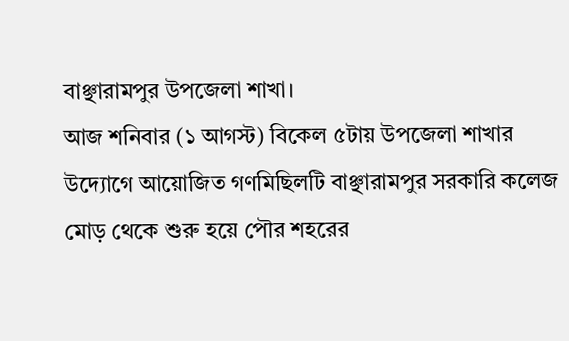বাঞ্ছারামপুর উপজেলা শাখা।
আজ শনিবার (১ আগস্ট) বিকেল ৫টায় উপজেলা শাখার উদ্যোগে আয়োজিত গণমিছিলটি বাঞ্ছারামপুর সরকারি কলেজ মোড় থেকে শুরু হয়ে পৌর শহরের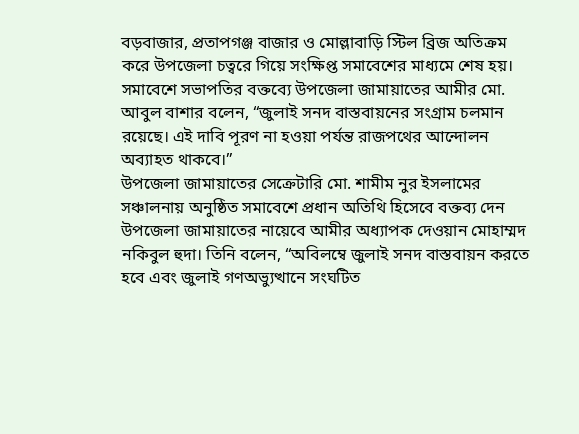বড়বাজার, প্রতাপগঞ্জ বাজার ও মোল্লাবাড়ি স্টিল ব্রিজ অতিক্রম করে উপজেলা চত্বরে গিয়ে সংক্ষিপ্ত সমাবেশের মাধ্যমে শেষ হয়।
সমাবেশে সভাপতির বক্তব্যে উপজেলা জামায়াতের আমীর মো. আবুল বাশার বলেন, “জুলাই সনদ বাস্তবায়নের সংগ্রাম চলমান রয়েছে। এই দাবি পূরণ না হওয়া পর্যন্ত রাজপথের আন্দোলন অব্যাহত থাকবে।”
উপজেলা জামায়াতের সেক্রেটারি মো. শামীম নুর ইসলামের সঞ্চালনায় অনুষ্ঠিত সমাবেশে প্রধান অতিথি হিসেবে বক্তব্য দেন উপজেলা জামায়াতের নায়েবে আমীর অধ্যাপক দেওয়ান মোহাম্মদ নকিবুল হুদা। তিনি বলেন, “অবিলম্বে জুলাই সনদ বাস্তবায়ন করতে হবে এবং জুলাই গণঅভ্যুত্থানে সংঘটিত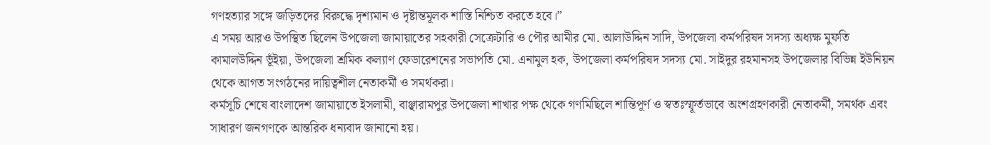গণহত্যার সঙ্গে জড়িতদের বিরুদ্ধে দৃশ্যমান ও দৃষ্টান্তমূলক শাস্তি নিশ্চিত করতে হবে।”
এ সময় আরও উপস্থিত ছিলেন উপজেলা জামায়াতের সহকারী সেক্রেটারি ও পৌর আমীর মো. আলাউদ্দিন সাদি, উপজেলা কর্মপরিষদ সদস্য অধ্যক্ষ মুফতি কামালউদ্দিন ভূঁইয়া, উপজেলা শ্রমিক কল্যাণ ফেডারেশনের সভাপতি মো. এনামুল হক, উপজেলা কর্মপরিষদ সদস্য মো. সাইদুর রহমানসহ উপজেলার বিভিন্ন ইউনিয়ন থেকে আগত সংগঠনের দায়িত্বশীল নেতাকর্মী ও সমর্থকরা।
কর্মসূচি শেষে বাংলাদেশ জামায়াতে ইসলামী, বাঞ্ছারামপুর উপজেলা শাখার পক্ষ থেকে গণমিছিলে শান্তিপূর্ণ ও স্বতঃস্ফূর্তভাবে অংশগ্রহণকারী নেতাকর্মী, সমর্থক এবং সাধারণ জনগণকে আন্তরিক ধন্যবাদ জানানো হয়।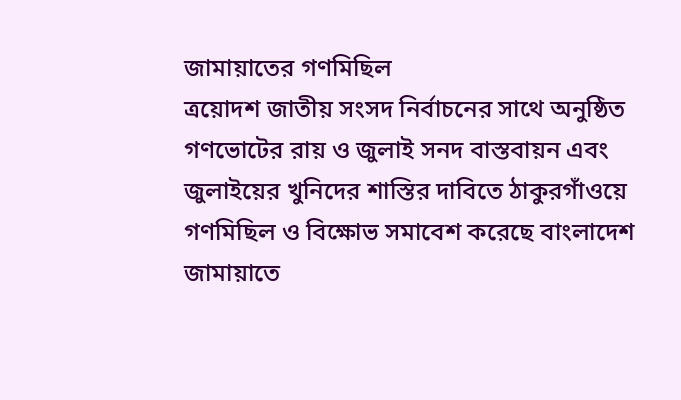জামায়াতের গণমিছিল
ত্রয়োদশ জাতীয় সংসদ নির্বাচনের সাথে অনুষ্ঠিত গণভোটের রায় ও জুলাই সনদ বাস্তবায়ন এবং জুলাইয়ের খুনিদের শাস্তির দাবিতে ঠাকুরগাঁওয়ে গণমিছিল ও বিক্ষোভ সমাবেশ করেছে বাংলাদেশ জামায়াতে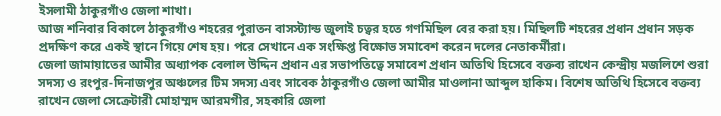ইসলামী ঠাকুরগাঁও জেলা শাখা।
আজ শনিবার বিকালে ঠাকুরগাঁও শহরের পুরাতন বাসস্ট্যান্ড জুলাই চত্বর হতে গণমিছিল বের করা হয়। মিছিলটি শহরের প্রধান প্রধান সড়ক প্রদক্ষিণ করে একই স্থানে গিয়ে শেষ হয়। পরে সেখানে এক সংক্ষিপ্ত বিক্ষোভ সমাবেশ করেন দলের নেতাকর্মীরা।
জেলা জামায়াতের আমীর অধ্যাপক বেলাল উদ্দিন প্রধান এর সভাপতিত্বে সমাবেশ প্রধান অতিথি হিসেবে বক্তব্য রাখেন কেন্দ্রীয় মজলিশে শুরা সদস্য ও রংপুর-দিনাজপুর অঞ্চলের টিম সদস্য এবং সাবেক ঠাকুরগাঁও জেলা আমীর মাওলানা আব্দুল হাকিম। বিশেষ অতিথি হিসেবে বক্তব্য রাখেন জেলা সেক্রেটারী মোহাম্মদ আরমগীর, সহকারি জেলা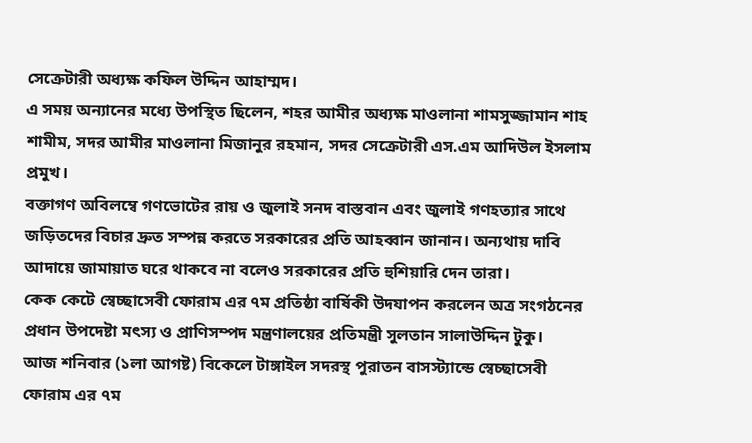সেক্রেটারী অধ্যক্ষ কফিল উদ্দিন আহাম্মদ।
এ সময় অন্যানের মধ্যে উপস্থিত ছিলেন, শহর আমীর অধ্যক্ষ মাওলানা শামসুজ্জামান শাহ শামীম, সদর আমীর মাওলানা মিজানুর রহমান, সদর সেক্রেটারী এস.এম আদিউল ইসলাম প্রমুখ।
বক্তাগণ অবিলম্বে গণভোটের রায় ও জুলাই সনদ বাস্তবান এবং জুলাই গণহত্যার সাথে জড়িতদের বিচার দ্রুত সম্পন্ন করতে সরকারের প্রতি আহব্বান জানান। অন্যথায় দাবি আদায়ে জামায়াত ঘরে থাকবে না বলেও সরকারের প্রতি হুশিয়ারি দেন তারা।
কেক কেটে স্বেচ্ছাসেবী ফোরাম এর ৭ম প্রতিষ্ঠা বার্ষিকী উদযাপন করলেন অত্র সংগঠনের প্রধান উপদেষ্টা মৎস্য ও প্রাণিসম্পদ মন্ত্রণালয়ের প্রতিমন্ত্রী সুলতান সালাউদ্দিন টুকু।
আজ শনিবার (১লা আগষ্ট) বিকেলে টাঙ্গাইল সদরস্থ পুরাতন বাসস্ট্যান্ডে স্বেচ্ছাসেবী ফোরাম এর ৭ম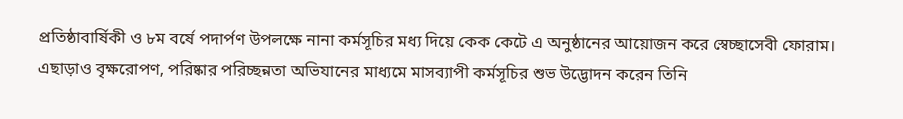প্রতিষ্ঠাবার্ষিকী ও ৮ম বর্ষে পদার্পণ উপলক্ষে নানা কর্মসূচির মধ্য দিয়ে কেক কেটে এ অনুষ্ঠানের আয়োজন করে স্বেচ্ছাসেবী ফোরাম।
এছাড়াও বৃক্ষরোপণ, পরিষ্কার পরিচ্ছন্নতা অভিযানের মাধ্যমে মাসব্যাপী কর্মসূচির শুভ উদ্ভোদন করেন তিনি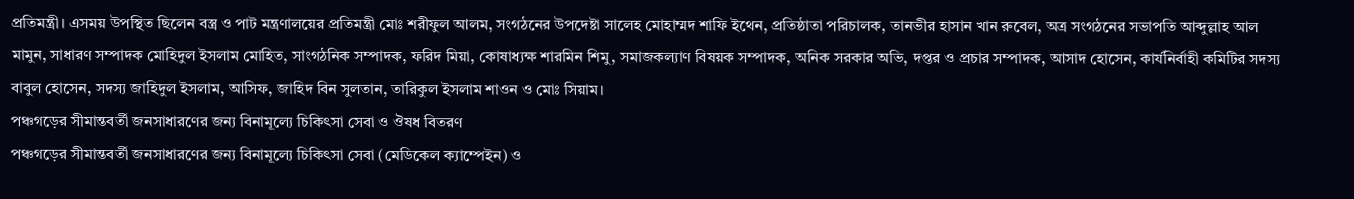প্রতিমন্ত্রী। এসময় উপস্থিত ছিলেন বস্ত্র ও পাট মন্ত্রণালয়ের প্রতিমন্ত্রী মোঃ শরীফুল আলম, সংগঠনের উপদেষ্টা সালেহ মোহাম্মদ শাফি ইথেন, প্রতিষ্ঠাতা পরিচালক, তানভীর হাসান খান রুবেল, অত্র সংগঠনের সভাপতি আব্দুল্লাহ আল মামুন, সাধারণ সম্পাদক মোহিদুল ইসলাম মোহিত, সাংগঠনিক সম্পাদক, ফরিদ মিয়া, কোষাধ্যক্ষ শারমিন শিমু, সমাজকল্যাণ বিষয়ক সম্পাদক, অনিক সরকার অভি, দপ্তর ও প্রচার সম্পাদক, আসাদ হোসেন, কার্যনির্বাহী কমিটির সদস্য বাবুল হোসেন, সদস্য জাহিদুল ইসলাম, আসিফ, জাহিদ বিন সুলতান, তারিকুল ইসলাম শাওন ও মোঃ সিয়াম।
পঞ্চগড়ের সীমান্তবর্তী জনসাধারণের জন্য বিনামূল্যে চিকিৎসা সেবা ও ঔষধ বিতরণ
পঞ্চগড়ের সীমান্তবর্তী জনসাধারণের জন্য বিনামূল্যে চিকিৎসা সেবা (মেডিকেল ক্যাম্পেইন) ও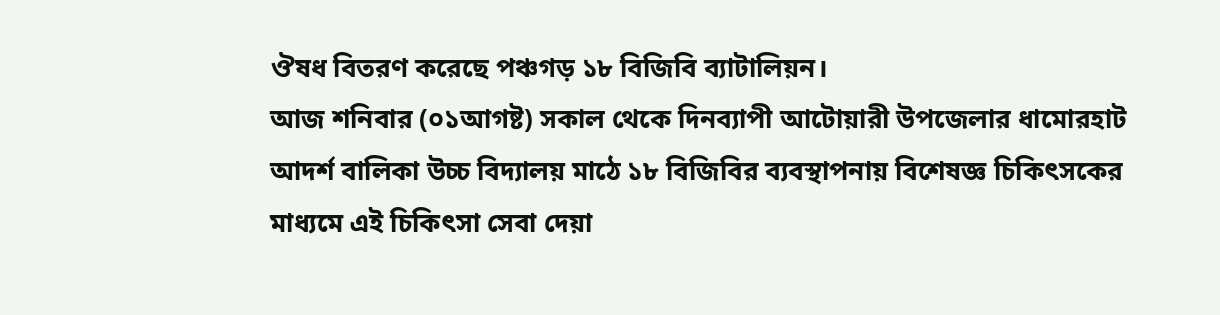ঔষধ বিতরণ করেছে পঞ্চগড় ১৮ বিজিবি ব্যাটালিয়ন।
আজ শনিবার (০১আগষ্ট) সকাল থেকে দিনব্যাপী আটোয়ারী উপজেলার ধামোরহাট আদর্শ বালিকা উচ্চ বিদ্যালয় মাঠে ১৮ বিজিবির ব্যবস্থাপনায় বিশেষজ্ঞ চিকিৎসকের মাধ্যমে এই চিকিৎসা সেবা দেয়া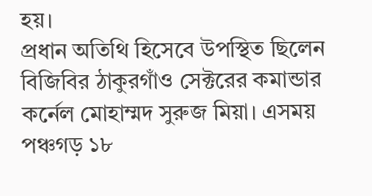হয়।
প্রধান অতিথি হিসেবে উপস্থিত ছিলেন বিজিবির ঠাকুরগাঁও সেক্টরের কমান্ডার কর্নেল মোহাম্মদ সুরুজ মিয়া। এসময় পঞ্চগড় ১৮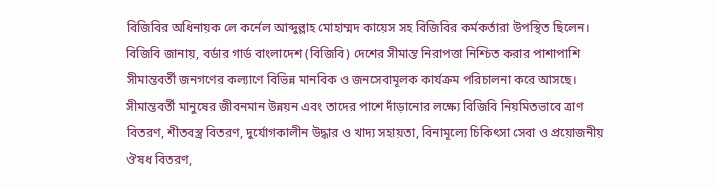বিজিবির অধিনায়ক লে কর্নেল আব্দুল্লাহ মোহাম্মদ কায়েস সহ বিজিবির কর্মকর্তারা উপস্থিত ছিলেন।
বিজিবি জানায়, বর্ডার গার্ড বাংলাদেশ (বিজিবি) দেশের সীমান্ত নিরাপত্তা নিশ্চিত করার পাশাপাশি সীমান্তবর্তী জনগণের কল্যাণে বিভিন্ন মানবিক ও জনসেবামূলক কার্যক্রম পরিচালনা করে আসছে।
সীমান্তবর্তী মানুষের জীবনমান উন্নয়ন এবং তাদের পাশে দাঁড়ানোর লক্ষ্যে বিজিবি নিয়মিতভাবে ত্রাণ বিতরণ, শীতবস্ত্র বিতরণ, দুর্যোগকালীন উদ্ধার ও খাদ্য সহায়তা, বিনামূল্যে চিকিৎসা সেবা ও প্রয়োজনীয় ঔষধ বিতরণ,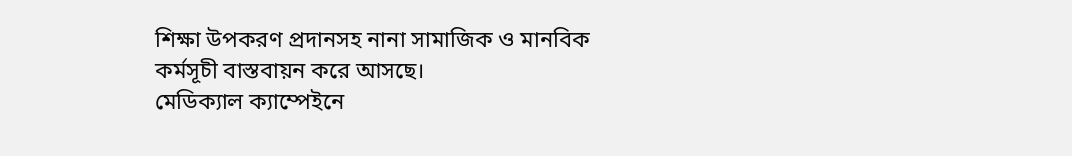শিক্ষা উপকরণ প্রদানসহ নানা সামাজিক ও মানবিক কর্মসূচী বাস্তবায়ন করে আসছে।
মেডিক্যাল ক্যাম্পেইনে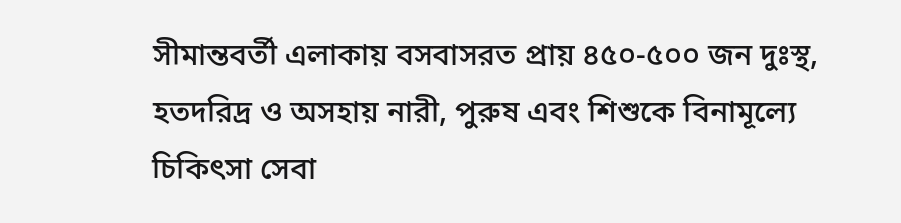সীমান্তবর্তী এলাকায় বসবাসরত প্রায় ৪৫০-৫০০ জন দুঃস্থ, হতদরিদ্র ও অসহায় নারী, পুরুষ এবং শিশুকে বিনামূল্যে চিকিৎসা সেবা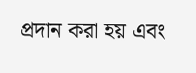প্রদান করা হয় এবং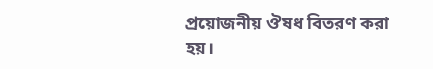প্রয়োজনীয় ঔষধ বিতরণ করা হয়।